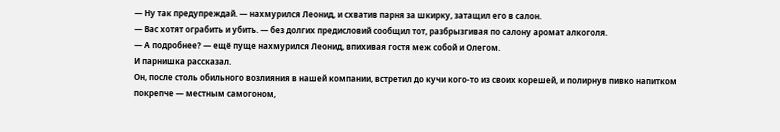— Ну так предупреждай. — нахмурился Леонид, и схватив парня за шкирку, затащил его в салон.
— Вас хотят ограбить и убить. — без долгих предисловий сообщил тот, разбрызгивая по салону аромат алкоголя.
— А подробнее? — ещё пуще нахмурился Леонид, впихивая гостя меж собой и Олегом.
И парнишка рассказал.
Он, после столь обильного возлияния в нашей компании, встретил до кучи кого-то из своих корешей, и полирнув пивко напитком покрепче — местным самогоном,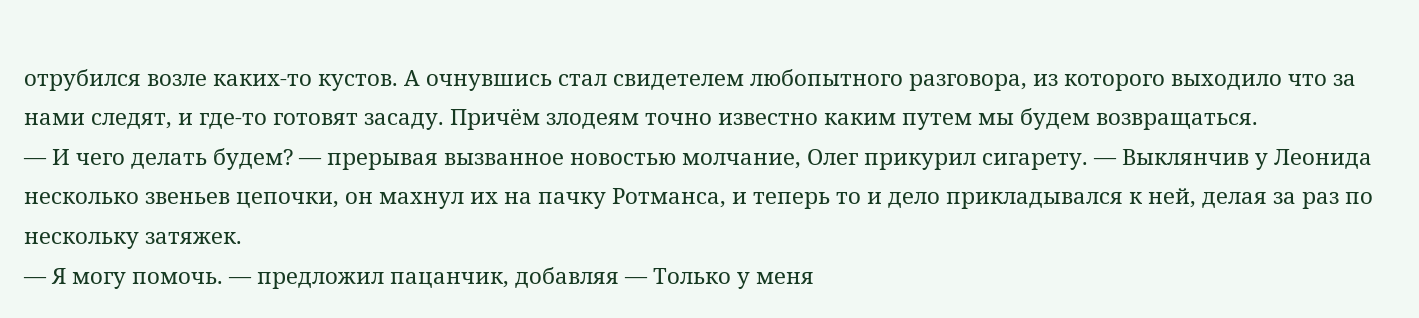отрубился возле каких-то кустов. А очнувшись стал свидетелем любопытного разговора, из которого выходило что за нами следят, и где-то готовят засаду. Причём злодеям точно известно каким путем мы будем возвращаться.
— И чего делать будем? — прерывая вызванное новостью молчание, Олег прикурил сигарету. — Выклянчив у Леонида несколько звеньев цепочки, он махнул их на пачку Ротманса, и теперь то и дело прикладывался к ней, делая за раз по нескольку затяжек.
— Я могу помочь. — предложил пацанчик, добавляя — Только у меня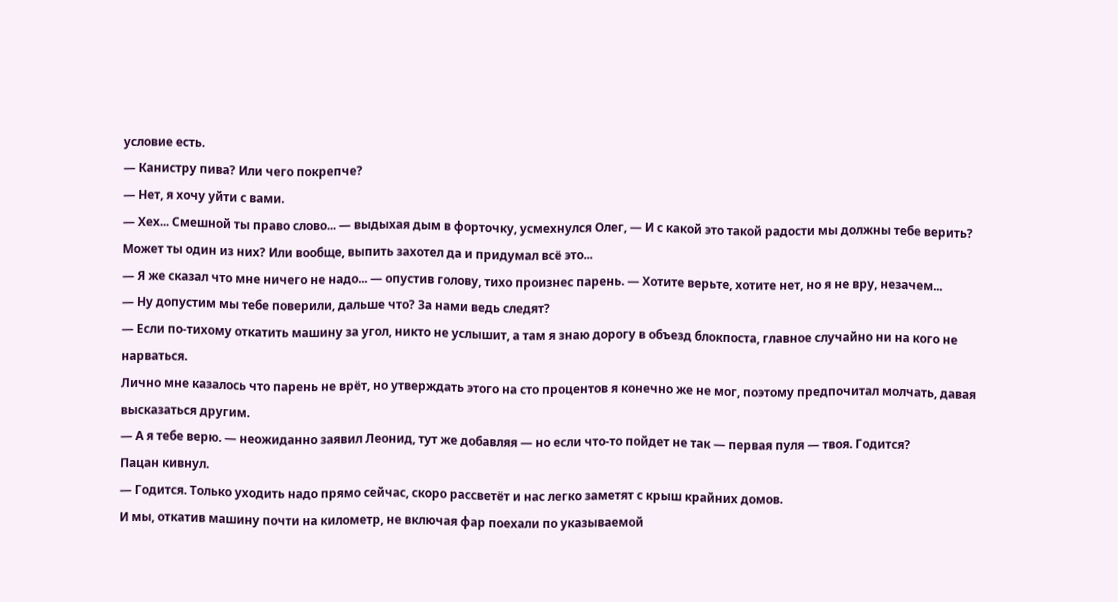условие есть.
— Канистру пива? Или чего покрепче?
— Нет, я хочу уйти с вами.
— Хех... Смешной ты право слово... — выдыхая дым в форточку, усмехнулся Олег, — И с какой это такой радости мы должны тебе верить? Может ты один из них? Или вообще, выпить захотел да и придумал всё это...
— Я же сказал что мне ничего не надо... — опустив голову, тихо произнес парень. — Хотите верьте, хотите нет, но я не вру, незачем...
— Ну допустим мы тебе поверили, дальше что? За нами ведь следят?
— Если по-тихому откатить машину за угол, никто не услышит, а там я знаю дорогу в объезд блокпоста, главное случайно ни на кого не нарваться.
Лично мне казалось что парень не врёт, но утверждать этого на сто процентов я конечно же не мог, поэтому предпочитал молчать, давая высказаться другим.
— А я тебе верю. — неожиданно заявил Леонид, тут же добавляя — но если что-то пойдет не так — первая пуля — твоя. Годится?
Пацан кивнул.
— Годится. Только уходить надо прямо сейчас, скоро рассветёт и нас легко заметят с крыш крайних домов.
И мы, откатив машину почти на километр, не включая фар поехали по указываемой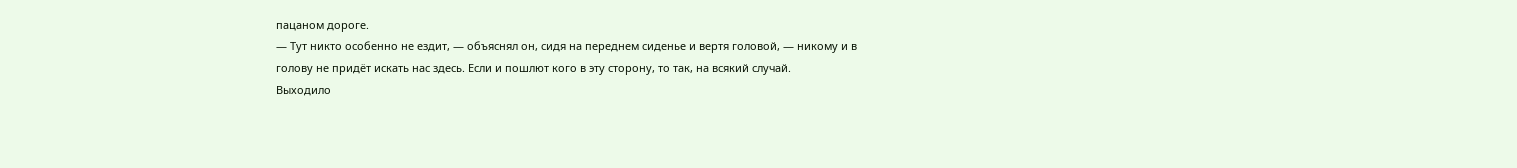пацаном дороге.
— Тут никто особенно не ездит, — объяснял он, сидя на переднем сиденье и вертя головой, — никому и в голову не придёт искать нас здесь. Если и пошлют кого в эту сторону, то так, на всякий случай.
Выходило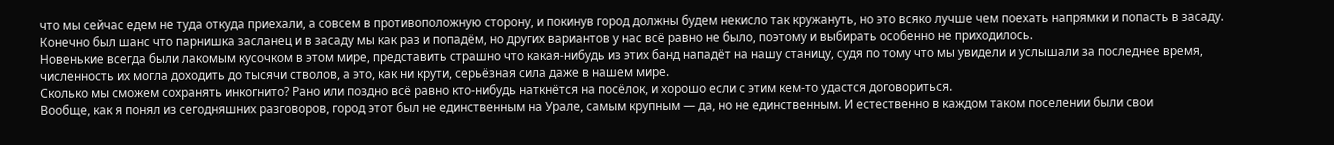что мы сейчас едем не туда откуда приехали, а совсем в противоположную сторону, и покинув город должны будем некисло так кружануть, но это всяко лучше чем поехать напрямки и попасть в засаду.
Конечно был шанс что парнишка засланец и в засаду мы как раз и попадём, но других вариантов у нас всё равно не было, поэтому и выбирать особенно не приходилось.
Новенькие всегда были лакомым кусочком в этом мире, представить страшно что какая-нибудь из этих банд нападёт на нашу станицу, судя по тому что мы увидели и услышали за последнее время, численность их могла доходить до тысячи стволов, а это, как ни крути, серьёзная сила даже в нашем мире.
Сколько мы сможем сохранять инкогнито? Рано или поздно всё равно кто-нибудь наткнётся на посёлок, и хорошо если с этим кем-то удастся договориться.
Вообще, как я понял из сегодняшних разговоров, город этот был не единственным на Урале, самым крупным — да, но не единственным. И естественно в каждом таком поселении были свои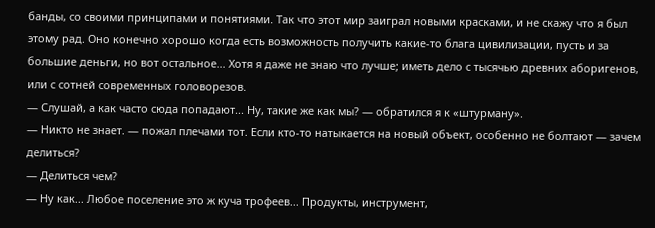банды, со своими принципами и понятиями. Так что этот мир заиграл новыми красками, и не скажу что я был этому рад. Оно конечно хорошо когда есть возможность получить какие-то блага цивилизации, пусть и за большие деньги, но вот остальное... Хотя я даже не знаю что лучше; иметь дело с тысячью древних аборигенов, или с сотней современных головорезов.
— Слушай, а как часто сюда попадают... Ну, такие же как мы? — обратился я к «штурману».
— Никто не знает. — пожал плечами тот. Если кто-то натыкается на новый объект, особенно не болтают — зачем делиться?
— Делиться чем?
— Ну как... Любое поселение это ж куча трофеев... Продукты, инструмент,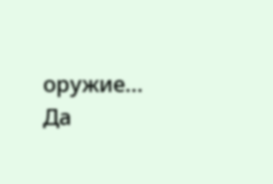оружие... Да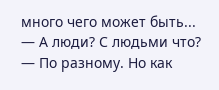много чего может быть...
— А люди? С людьми что?
— По разному. Но как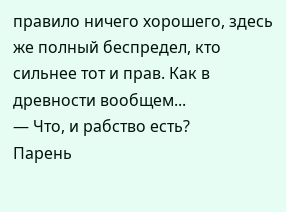правило ничего хорошего, здесь же полный беспредел, кто сильнее тот и прав. Как в древности вообщем...
— Что, и рабство есть?
Парень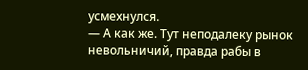усмехнулся.
— А как же. Тут неподалеку рынок невольничий, правда рабы в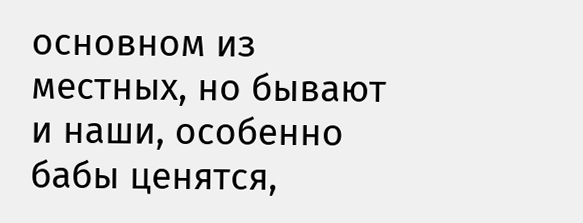основном из местных, но бывают и наши, особенно бабы ценятся,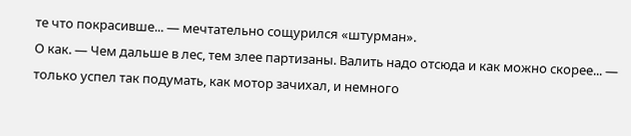те что покрасивше... — мечтательно сощурился «штурман».
О как. — Чем дальше в лес, тем злее партизаны. Валить надо отсюда и как можно скорее... — только успел так подумать, как мотор зачихал, и немного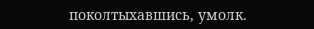поколтыхавшись, умолк.